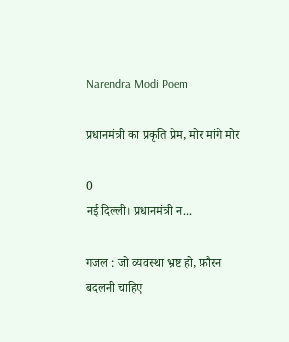Narendra Modi Poem

प्रधानमंत्री का प्रकृति प्रेम, मोर मांगे मोर

0
नई दिल्ली। प्रधानमंत्री न...

गजल : जो व्यवस्था भ्रष्ट हो, फ़ौरन बदलनी चाहिए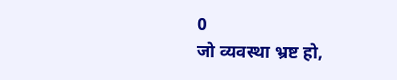0
जो व्यवस्था भ्रष्ट हो,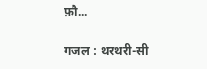फ़ौ...

गजल : थरथरी-सी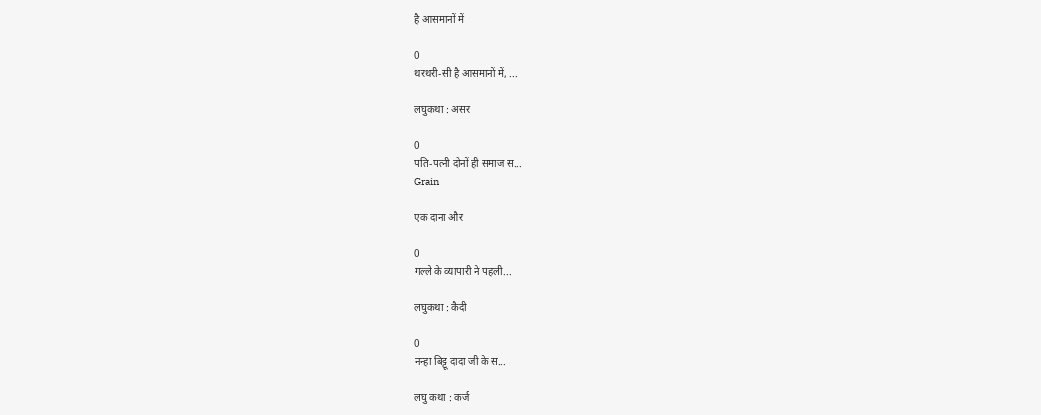है आसमानों में

0
थरथरी-सी है आसमानों में, ...

लघुकथा : असर

0
पति-पत्नी दोनों ही समाज स...
Grain

एक दाना और

0
गल्ले के व्यापारी ने पहली...

लघुकथा : कैदी

0
नन्हा बिट्टू दादा जी के स...

लघु कथा : कर्ज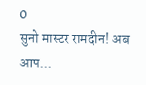0
सुनो मास्टर रामदीन! अब आप...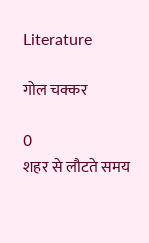Literature

गोल चक्कर

0
शहर से लौटते समय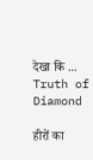देखा कि ...
Truth of Diamond

हीरों का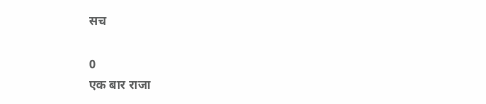सच

0
एक बार राजा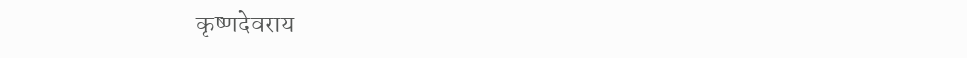कृष्णदेवराय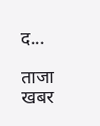द...

ताजा खबर